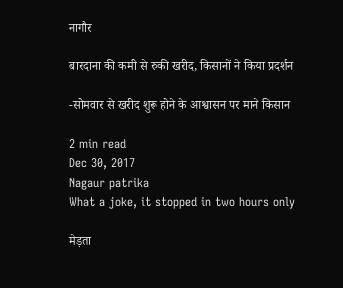नागौर

बारदाना की कमी से रुकी खरीद, किसानों ने किया प्रदर्शन

-सोमवार से खरीद शुरू होने के आश्वासन पर माने किसान

2 min read
Dec 30, 2017
Nagaur patrika
What a joke, it stopped in two hours only

मेड़ता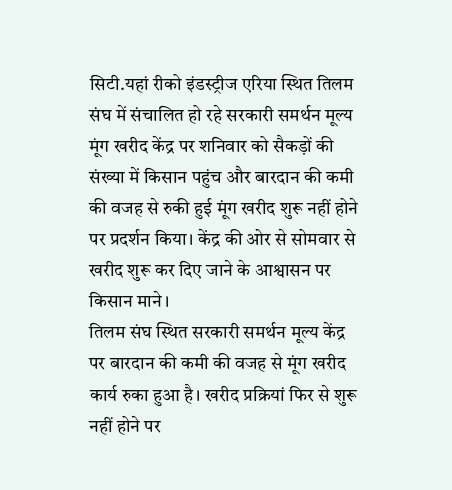सिटी.यहां रीको इंडस्ट्रीज एरिया स्थित तिलम संघ में संचालित हो रहे सरकारी समर्थन मूल्य मूंग खरीद केंद्र पर शनिवार को सैकड़ों की संख्या में किसान पहुंच और बारदान की कमी की वजह से रुकी हुई मूंग खरीद शुरू नहीं होने पर प्रदर्शन किया। केंद्र की ओर से सोमवार से खरीद शुरू कर दिए जाने के आश्वासन पर किसान माने।
तिलम संघ स्थित सरकारी समर्थन मूल्य केंद्र पर बारदान की कमी की वजह से मूंग खरीद कार्य रुका हुआ है। खरीद प्रक्रियां फिर से शुरू नहीं होने पर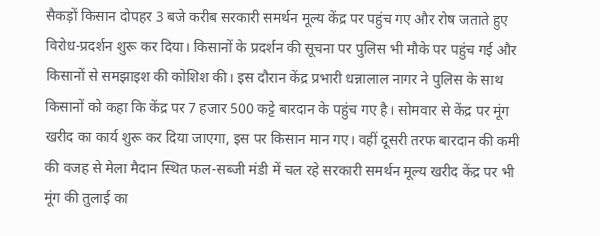सैकड़ों किसान दोपहर 3 बजे करीब सरकारी समर्थन मूल्य केंद्र पर पहुंच गए और रोष जताते हुए विरोध-प्रदर्शन शुरू कर दिया। किसानों के प्रदर्शन की सूचना पर पुलिस भी मौके पर पहुंच गई और किसानों से समझाइश की कोशिश की। इस दौरान केंद्र प्रभारी धन्नालाल नागर ने पुलिस के साथ किसानों को कहा कि केंद्र पर 7 हजार 500 कट्टे बारदान के पहुंच गए है। सोमवार से केंद्र पर मूंग खरीद का कार्य शुरू कर दिया जाएगा, इस पर किसान मान गए। वहीं दूसरी तरफ बारदान की कमी की वजह से मेला मैदान स्थित फल-सब्जी मंडी में चल रहे सरकारी समर्थन मूल्य खरीद केंद्र पर भी मूंग की तुलाई का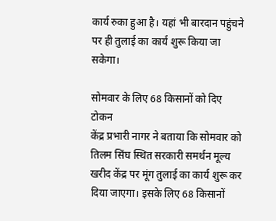कार्य रुका हुआ है। यहां भी बारदान पहुंचने पर ही तुलाई का कार्य शुरू किया जा सकेगा।

सोमवार के लिए 68 किसानों को दिए टोकन
केंद्र प्रभारी नागर ने बताया कि सोमवार को तिलम सिंघ स्थित सरकारी समर्थन मूल्य खरीद केंद्र पर मूंग तुलाई का कार्य शुरू कर दिया जाएगा। इसके लिए 68 किसानों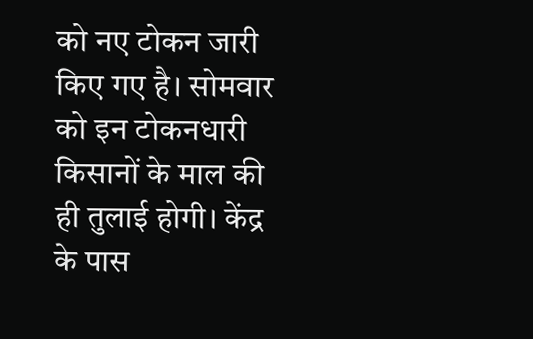को नए टोकन जारी किए गए है। सोमवार को इन टोकनधारी किसानों के माल की ही तुलाई होगी। केंद्र के पास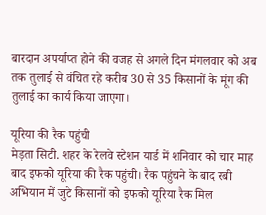बारदान अपर्याप्त होने की वजह से अगले दिन मंगलवार को अब तक तुलाई से वंचित रहे करीब 30 से 35 किसानों के मूंग की तुलाई का कार्य किया जाएगा।

यूरिया की रैक पहुंची
मेड़ता सिटी. शहर के रेलवे स्टेशन यार्ड में शनिवार को चार माह बाद इफको यूरिया की रैक पहुंची। रैक पहुंचने के बाद रबी अभियान में जुटे किसानों को इफको यूरिया रैक मिल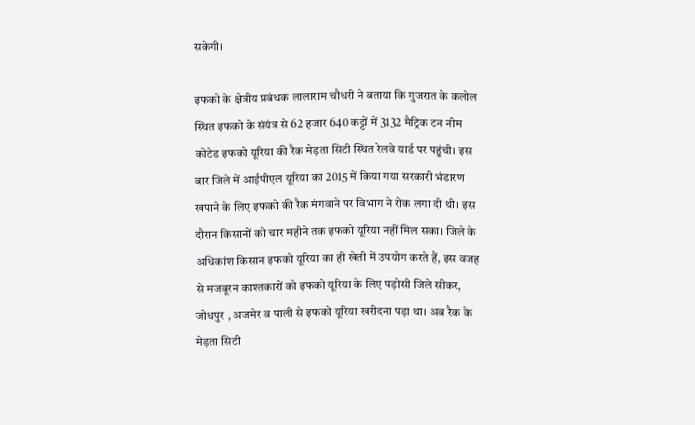सकेगी।

इफको के क्षेत्रीय प्रबंधक लालाराम चौधरी ने बताया कि गुजरात के कलोल स्थित इफको के संयंत्र से 62 हजार 640 कट्टों में 3132 मैट्रिक टन नीम कोटेड इफको यूरिया की रैक मेड़ता सिटी स्थित रेलवे यार्ड पर पहुंची। इस बार जिले में आईपीएल यूरिया का 2015 में किया गया सरकारी भंडारण खपाने के लिए इफको की रैक मंगवाने पर विभाग ने रोक लगा दी थी। इस दौरान किसानों को चार महीने तक इफको यूरिया नहीं मिल सका। जिले के अधिकांश किसान इफको यूरिया का ही खेती में उपयोग करते हैं, इस वजह से मजबूरन काश्तकारों को इफको यूरिया के लिए पड़ोसी जिले सीकर, जोधपुर , अजमेर व पाली से इफको यूरिया खरीदना पड़ा था। अब रैक के मेड़ता सिटी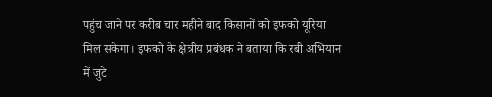पहुंच जाने पर करीब चार महीने बाद किसानों को इफको यूरिया मिल सकेगा। इफको के क्षेत्रीय प्रबंधक ने बताया कि रबी अभियान में जुटे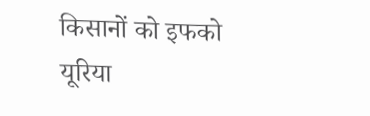किसानों को इफको यूरिया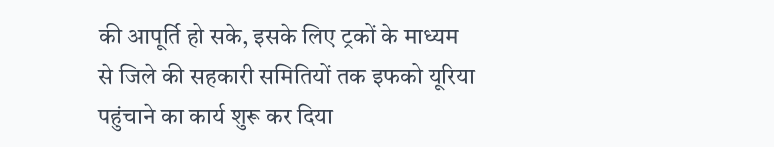की आपूर्ति हो सके, इसके लिए ट्रकों के माध्यम से जिले की सहकारी समितियों तक इफको यूरिया पहुंचाने का कार्य शुरू कर दिया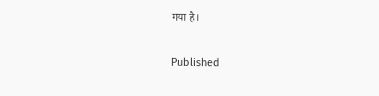गया है।

Published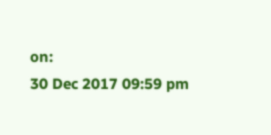on:
30 Dec 2017 09:59 pm